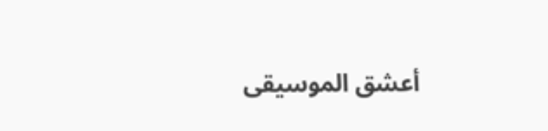أعشق الموسيقى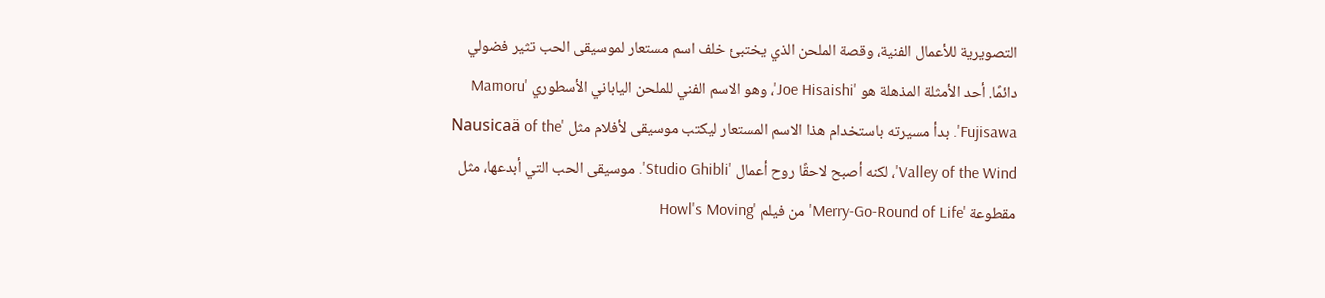التصويرية للأعمال الفنية، وقصة الملحن الذي يختبئ خلف اسم مستعار لموسيقى الحب تثير فضولي دائمًا. أحد الأمثلة المذهلة هو 'Joe Hisaishi'، وهو الاسم الفني للملحن الياباني الأسطوري 'Mamoru Fujisawa'. بدأ مسيرته باستخدام هذا الاسم المستعار ليكتب موسيقى لأفلام مثل 'Nausicaä of the Valley of the Wind'، لكنه أصبح لاحقًا روح أعمال 'Studio Ghibli'. موسيقى الحب التي أبدعها، مثل مقطوعة 'Merry-Go-Round of Life' من فيلم 'Howl's Moving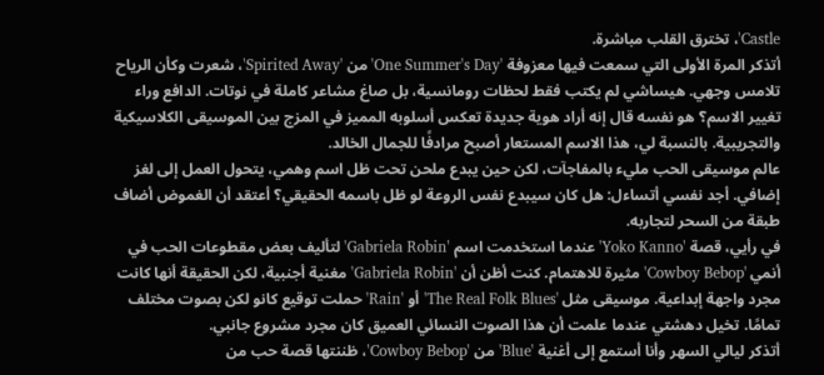Castle'، تخترق القلب مباشرة.
أتذكر المرة الأولى التي سمعت فيها معزوفة 'One Summer's Day' من 'Spirited Away'، شعرت وكأن الرياح تلامس وجهي. هيساشي لم يكتب فقط لحظات رومانسية، بل صاغ مشاعر كاملة في نوتات. الدافع وراء تغيير الاسم؟ هو نفسه قال إنه أراد هوية جديدة تعكس أسلوبه المميز في المزج بين الموسيقى الكلاسيكية والتجريبية. بالنسبة لي، هذا الاسم المستعار أصبح مرادفًا للجمال الخالد.
عالم موسيقى الحب مليء بالمفاجآت، لكن حين يبدع ملحن تحت ظل اسم وهمي، يتحول العمل إلى لغز إضافي. أجد نفسي أتساءل: هل كان سيبدع نفس الروعة لو ظل باسمه الحقيقي؟ أعتقد أن الغموض أضاف طبقة من السحر لتجاربه.
في رأيي، قصة 'Yoko Kanno' عندما استخدمت اسم 'Gabriela Robin' لتأليف بعض مقطوعات الحب في أنمي 'Cowboy Bebop' مثيرة للاهتمام. كنت أظن أن 'Gabriela Robin' مغنية أجنبية، لكن الحقيقة أنها كانت مجرد واجهة إبداعية. موسيقى مثل 'The Real Folk Blues' أو 'Rain' حملت توقيع كانو لكن بصوت مختلف تمامًا. تخيل دهشتي عندما علمت أن هذا الصوت النسائي العميق كان مجرد مشروع جانبي.
أتذكر ليالي السهر وأنا أستمع إلى أغنية 'Blue' من 'Cowboy Bebop'، ظننتها قصة حب من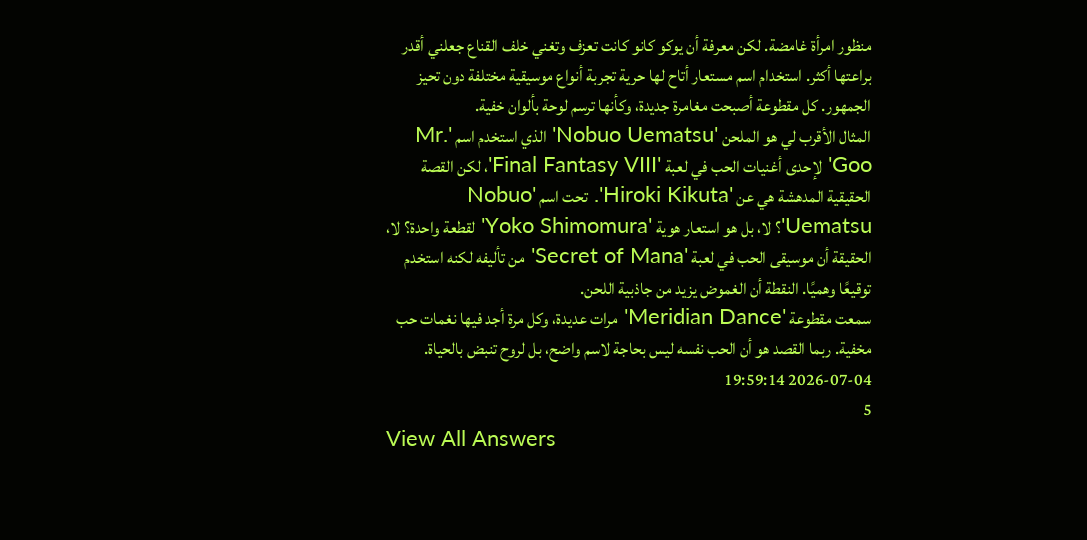منظور امرأة غامضة. لكن معرفة أن يوكو كانو كانت تعزف وتغني خلف القناع جعلني أقدر براعتها أكثر. استخدام اسم مستعار أتاح لها حرية تجربة أنواع موسيقية مختلفة دون تحيز الجمهور. كل مقطوعة أصبحت مغامرة جديدة، وكأنها ترسم لوحة بألوان خفية.
المثال الأقرب لي هو الملحن 'Nobuo Uematsu' الذي استخدم اسم 'Mr. Goo' لإحدى أغنيات الحب في لعبة 'Final Fantasy VIII'، لكن القصة الحقيقية المدهشة هي عن 'Hiroki Kikuta'. تحت اسم 'Nobuo Uematsu'؟ لا، بل هو استعار هوية 'Yoko Shimomura' لقطعة واحدة؟ لا، الحقيقة أن موسيقى الحب في لعبة 'Secret of Mana' من تأليفه لكنه استخدم توقيعًا وهميًا. النقطة أن الغموض يزيد من جاذبية اللحن.
سمعت مقطوعة 'Meridian Dance' مرات عديدة، وكل مرة أجد فيها نغمات حب مخفية. ربما القصد هو أن الحب نفسه ليس بحاجة لاسم واضح، بل لروح تنبض بالحياة.
2026-07-04 19:59:14
5
View All Answers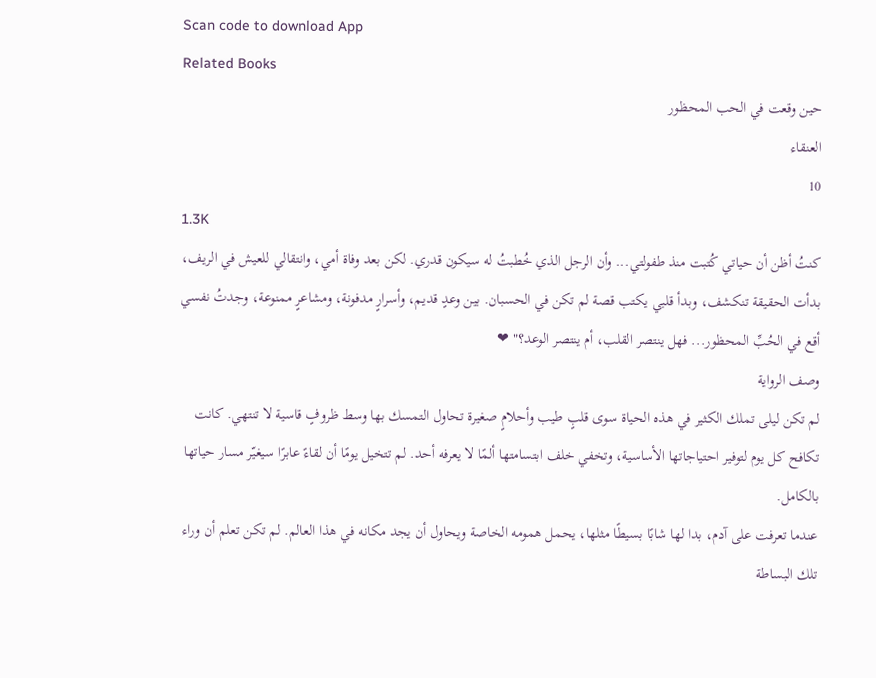Scan code to download App
Related Books
حين وقعت في الحب المحظور
العنقاء
10
1.3K
كنتُ أظن أن حياتي كُتبت منذ طفولتي... وأن الرجل الذي خُطبتُ له سيكون قدري. لكن بعد وفاة أمي، وانتقالي للعيش في الريف، بدأت الحقيقة تنكشف، وبدأ قلبي يكتب قصة لم تكن في الحسبان. بين وعدٍ قديم، وأسرارٍ مدفونة، ومشاعرٍ ممنوعة، وجدتُ نفسي أقع في الحُبِّ المحظور... فهل ينتصر القلب، أم ينتصر الوعد؟" ❤
وصف الرواية
لم تكن ليلى تملك الكثير في هذه الحياة سوى قلبٍ طيب وأحلامٍ صغيرة تحاول التمسك بها وسط ظروفٍ قاسية لا تنتهي. كانت تكافح كل يوم لتوفير احتياجاتها الأساسية، وتخفي خلف ابتسامتها ألمًا لا يعرفه أحد. لم تتخيل يومًا أن لقاءً عابرًا سيغيّر مسار حياتها بالكامل.
عندما تعرفت على آدم، بدا لها شابًا بسيطًا مثلها، يحمل همومه الخاصة ويحاول أن يجد مكانه في هذا العالم. لم تكن تعلم أن وراء تلك البساطة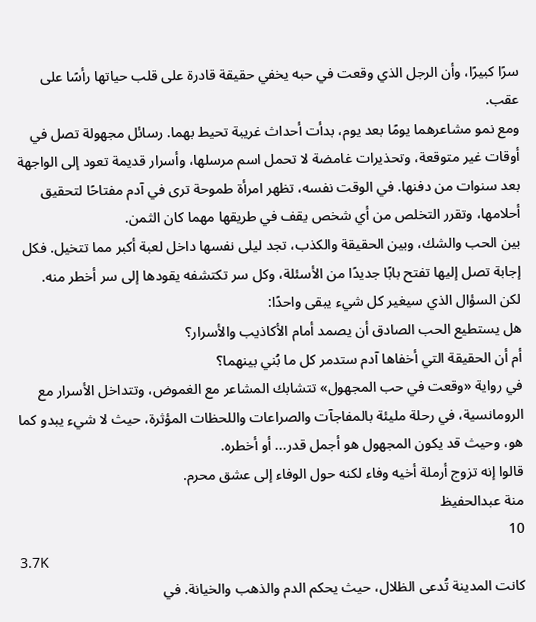سرًا كبيرًا، وأن الرجل الذي وقعت في حبه يخفي حقيقة قادرة على قلب حياتها رأسًا على عقب.
ومع نمو مشاعرهما يومًا بعد يوم، بدأت أحداث غريبة تحيط بهما. رسائل مجهولة تصل في أوقات غير متوقعة، وتحذيرات غامضة لا تحمل اسم مرسلها، وأسرار قديمة تعود إلى الواجهة بعد سنوات من دفنها. في الوقت نفسه، تظهر امرأة طموحة ترى في آدم مفتاحًا لتحقيق أحلامها، وتقرر التخلص من أي شخص يقف في طريقها مهما كان الثمن.
بين الحب والشك، وبين الحقيقة والكذب، تجد ليلى نفسها داخل لعبة أكبر مما تتخيل. فكل إجابة تصل إليها تفتح بابًا جديدًا من الأسئلة، وكل سر تكتشفه يقودها إلى سر أخطر منه.
لكن السؤال الذي سيغير كل شيء يبقى واحدًا:
هل يستطيع الحب الصادق أن يصمد أمام الأكاذيب والأسرار؟
أم أن الحقيقة التي أخفاها آدم ستدمر كل ما بُني بينهما؟
في رواية «وقعت في حب المجهول» تتشابك المشاعر مع الغموض، وتتداخل الأسرار مع الرومانسية، في رحلة مليئة بالمفاجآت والصراعات واللحظات المؤثرة، حيث لا شيء يبدو كما هو، وحيث قد يكون المجهول هو أجمل قدر... أو أخطره.
قالوا إنه تزوج أرملة أخيه وفاء لكنه حول الوفاء إلى عشق محرم.
منة عبدالحفيظ
10
3.7K
كانت المدينة تُدعى الظلال، حيث يحكم الدم والذهب والخيانة. في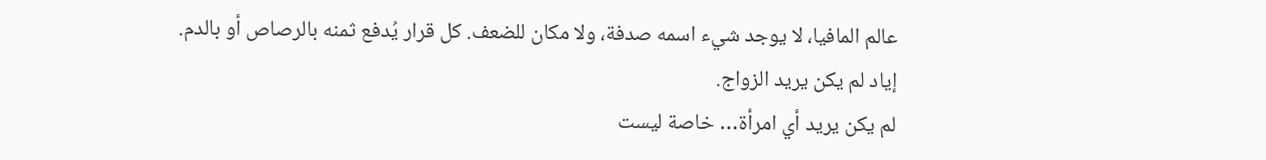عالم المافيا، لا يوجد شيء اسمه صدفة، ولا مكان للضعف. كل قرار يُدفع ثمنه بالرصاص أو بالدم.
إياد لم يكن يريد الزواج.
لم يكن يريد أي امرأة… خاصة ليست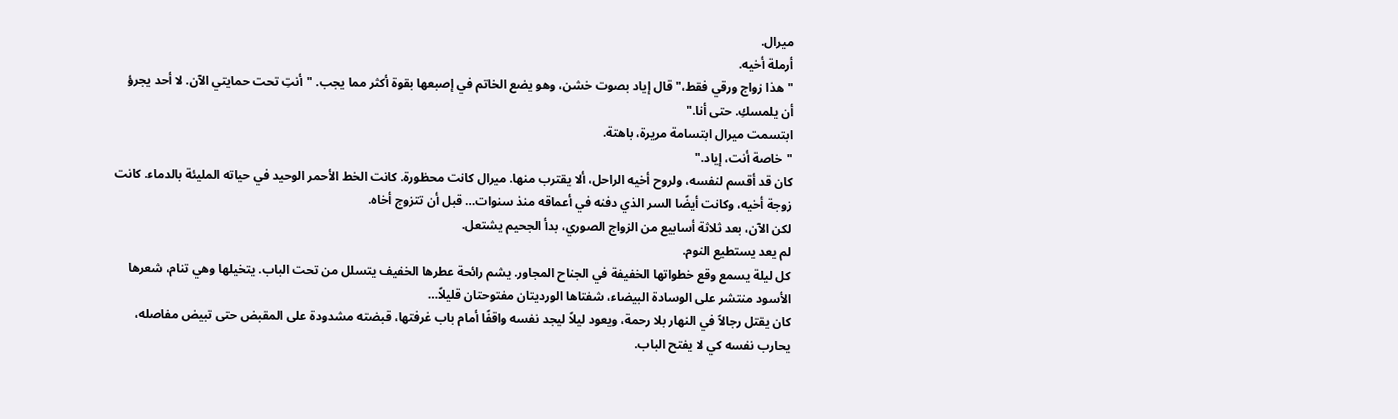ميرال.
أرملة أخيه.
"هذا زواج ورقي فقط،" قال إياد بصوت خشن، وهو يضع الخاتم في إصبعها بقوة أكثر مما يجب. "أنتِ تحت حمايتي الآن. لا أحد يجرؤ أن يلمسكِ. حتى أنا."
ابتسمت ميرال ابتسامة مريرة، باهتة.
"خاصة أنت، إياد."
كان قد أقسم لنفسه، ولروح أخيه الراحل، ألا يقترب منها. ميرال كانت محظورة. كانت الخط الأحمر الوحيد في حياته المليئة بالدماء. كانت زوجة أخيه، وكانت أيضًا السر الذي دفنه في أعماقه منذ سنوات… قبل أن تتزوج أخاه.
لكن الآن، بعد ثلاثة أسابيع من الزواج الصوري، بدأ الجحيم يشتعل.
لم يعد يستطيع النوم.
كل ليلة يسمع وقع خطواتها الخفيفة في الجناح المجاور. يشم رائحة عطرها الخفيف يتسلل من تحت الباب. يتخيلها وهي تنام، شعرها الأسود منتشر على الوسادة البيضاء، شفتاها الورديتان مفتوحتان قليلاً…
كان يقتل رجالاً في النهار بلا رحمة، ويعود ليلاً ليجد نفسه واقفًا أمام باب غرفتها، قبضته مشدودة على المقبض حتى تبيض مفاصله، يحارب نفسه كي لا يفتح الباب.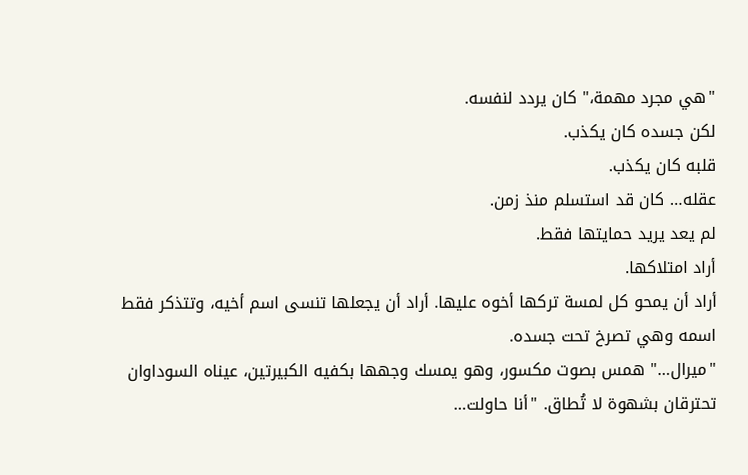"هي مجرد مهمة،" كان يردد لنفسه.
لكن جسده كان يكذب.
قلبه كان يكذب.
عقله… كان قد استسلم منذ زمن.
لم يعد يريد حمايتها فقط.
أراد امتلاكها.
أراد أن يمحو كل لمسة تركها أخوه عليها. أراد أن يجعلها تنسى اسم أخيه، وتتذكر فقط اسمه وهي تصرخ تحت جسده.
"ميرال…" همس بصوت مكسور، وهو يمسك وجهها بكفيه الكبيرتين، عيناه السوداوان تحترقان بشهوة لا تُطاق. "أنا حاولت…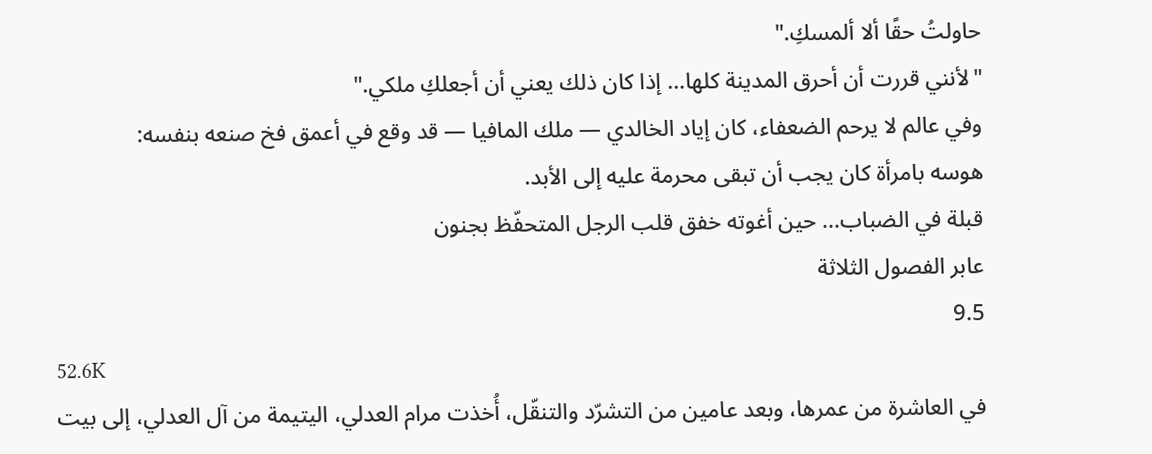حاولتُ حقًا ألا ألمسكِ."
"لأنني قررت أن أحرق المدينة كلها… إذا كان ذلك يعني أن أجعلكِ ملكي."
وفي عالم لا يرحم الضعفاء، كان إياد الخالدي — ملك المافيا — قد وقع في أعمق فخ صنعه بنفسه:
هوسه بامرأة كان يجب أن تبقى محرمة عليه إلى الأبد.
قبلة في الضباب... حين أغوته خفق قلب الرجل المتحفّظ بجنون
عابر الفصول الثلاثة
9.5
52.6K
في العاشرة من عمرها، وبعد عامين من التشرّد والتنقّل، أُخذت مرام العدلي، اليتيمة من آل العدلي، إلى بيت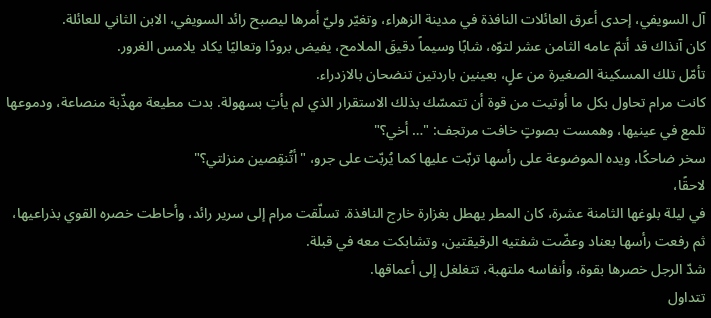آل السويفي، إحدى أعرق العائلات النافذة في مدينة الزهراء، وتغيّر وليّ أمرها ليصبح رائد السويفي، الابن الثاني للعائلة.
كان آنذاك قد أتمّ عامه الثامن عشر لتوّه، شابًا وسيماً دقيقَ الملامح، يفيض برودًا وتعاليًا يكاد يلامس الغرور.
تأمّل تلك المسكينة الصغيرة من علٍ، بعينين باردتين تنضحان بالازدراء.
كانت مرام تحاول بكل ما أوتيت من قوة أن تتمسّك بذلك الاستقرار الذي لم يأتِ بسهولة. بدت مطيعة مهذّبة منصاعة، ودموعها تلمع في عينيها، وهمست بصوتٍ خافت مرتجف: "… أخي؟"
سخر ضاحكًا، ويده الموضوعة على رأسها تربّت عليها كما يُربّت على جرو، "أتُنقِصين منزلتي؟"
لاحقًا،
في ليلة بلوغها الثامنة عشرة، كان المطر يهطل بغزارة خارج النافذة. تسلّقت مرام إلى سرير رائد، وأحاطت خصره القوي بذراعيها، ثم رفعت رأسها بعناد وعضّت شفتيه الرقيقتين، وتشابكت معه في قبلة.
شدّ الرجل خصرها بقوة، وأنفاسه ملتهبة، تتغلغل إلى أعماقها.
تتداول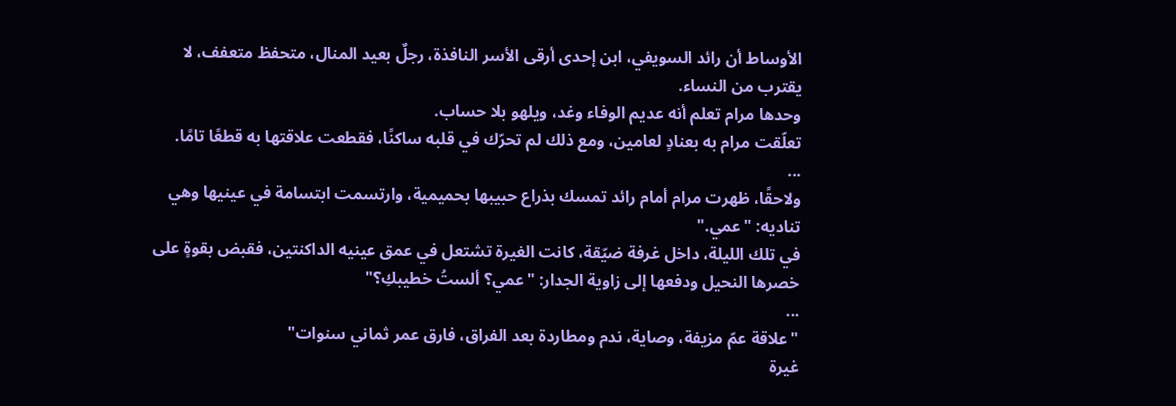الأوساط أن رائد السويفي، ابن إحدى أرقى الأسر النافذة، رجلٌ بعيد المنال، متحفظ متعفف، لا يقترب من النساء.
وحدها مرام تعلم أنه عديم الوفاء وغد، ويلهو بلا حساب.
تعلّقت مرام به بعنادٍ لعامين، ومع ذلك لم تحرّك في قلبه ساكنًا، فقطعت علاقتها به قطعًا تامًا.
...
ولاحقًا، ظهرت مرام أمام رائد تمسك بذراع حبيبها بحميمية، وارتسمت ابتسامة في عينيها وهي تناديه: "عمي."
في تلك الليلة، داخل غرفة ضيّقة، كانت الغيرة تشتعل في عمق عينيه الداكنتين، فقبض بقوةٍ على خصرها النحيل ودفعها إلى زاوية الجدار: "عمي؟ ألستُ خطيبكِ؟"
...
"علاقة عمّ مزيفة، وصاية، ندم ومطاردة بعد الفراق، فارق عمر ثماني سنوات"
غيرة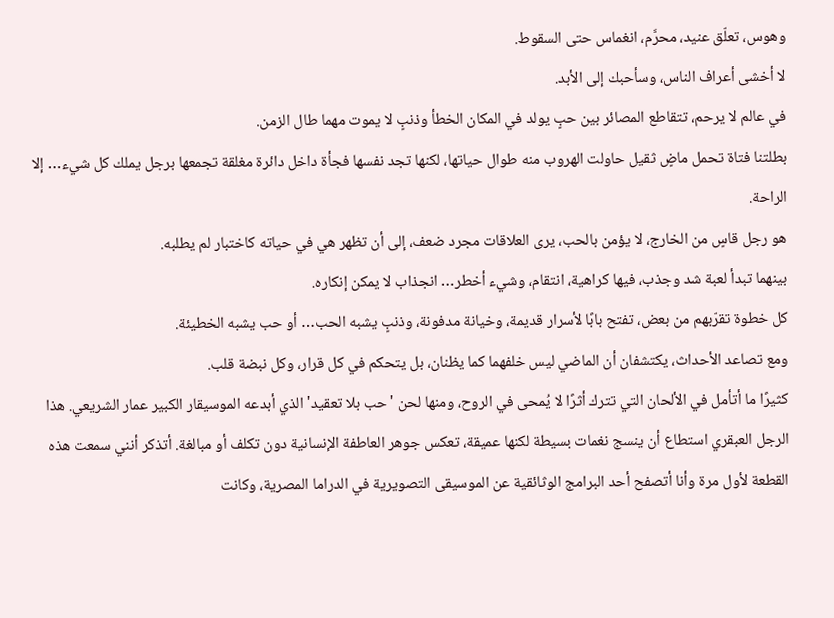وهوس، تعلّق عنيد، محرَّم، انغماس حتى السقوط.
لا أخشى أعراف الناس، وسأحبك إلى الأبد.
في عالم لا يرحم، تتقاطع المصائر بين حبٍ يولد في المكان الخطأ وذنبٍ لا يموت مهما طال الزمن.
بطلتنا فتاة تحمل ماضٍ ثقيل حاولت الهروب منه طوال حياتها، لكنها تجد نفسها فجأة داخل دائرة مغلقة تجمعها برجل يملك كل شيء… إلا الراحة.
هو رجل قاسٍ من الخارج، لا يؤمن بالحب، يرى العلاقات مجرد ضعف، إلى أن تظهر هي في حياته كاختبار لم يطلبه.
بينهما تبدأ لعبة شد وجذب، فيها كراهية، انتقام، وشيء أخطر… انجذاب لا يمكن إنكاره.
كل خطوة تقرّبهم من بعض، تفتح بابًا لأسرار قديمة، وخيانة مدفونة، وذنبٍ يشبه الحب… أو حب يشبه الخطيئة.
ومع تصاعد الأحداث، يكتشفان أن الماضي ليس خلفهما كما يظنان، بل يتحكم في كل قرار، وكل نبضة قلب.
كثيرًا ما أتأمل في الألحان التي تترك أثرًا لا يُمحى في الروح، ومنها لحن 'حب بلا تعقيد' الذي أبدعه الموسيقار الكبير عمار الشريعي. هذا الرجل العبقري استطاع أن ينسج نغمات بسيطة لكنها عميقة، تعكس جوهر العاطفة الإنسانية دون تكلف أو مبالغة. أتذكر أنني سمعت هذه القطعة لأول مرة وأنا أتصفح أحد البرامج الوثائقية عن الموسيقى التصويرية في الدراما المصرية، وكانت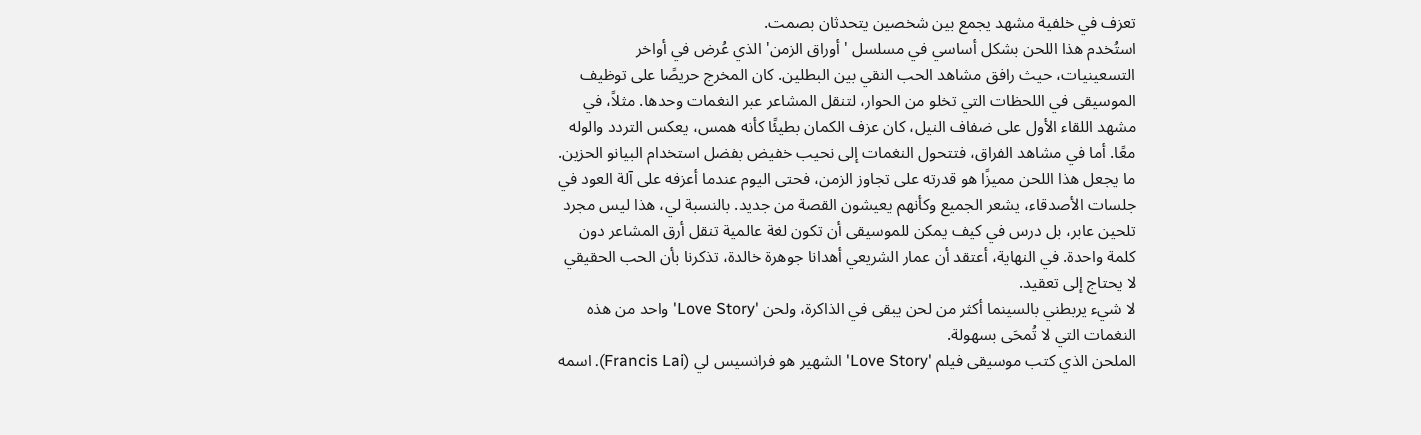تعزف في خلفية مشهد يجمع بين شخصين يتحدثان بصمت.
استُخدم هذا اللحن بشكل أساسي في مسلسل 'أوراق الزمن' الذي عُرض في أواخر التسعينيات، حيث رافق مشاهد الحب النقي بين البطلين. كان المخرج حريصًا على توظيف الموسيقى في اللحظات التي تخلو من الحوار، لتنقل المشاعر عبر النغمات وحدها. مثلاً، في مشهد اللقاء الأول على ضفاف النيل، كان عزف الكمان بطيئًا كأنه همس، يعكس التردد والوله معًا. أما في مشاهد الفراق، فتتحول النغمات إلى نحيب خفيض بفضل استخدام البيانو الحزين.
ما يجعل هذا اللحن مميزًا هو قدرته على تجاوز الزمن، فحتى اليوم عندما أعزفه على آلة العود في جلسات الأصدقاء، يشعر الجميع وكأنهم يعيشون القصة من جديد. بالنسبة لي، هذا ليس مجرد تلحين عابر، بل درس في كيف يمكن للموسيقى أن تكون لغة عالمية تنقل أرق المشاعر دون كلمة واحدة. في النهاية، أعتقد أن عمار الشريعي أهدانا جوهرة خالدة، تذكرنا بأن الحب الحقيقي لا يحتاج إلى تعقيد.
لا شيء يربطني بالسينما أكثر من لحن يبقى في الذاكرة، ولحن 'Love Story' واحد من هذه النغمات التي لا تُمحَى بسهولة.
الملحن الذي كتب موسيقى فيلم 'Love Story' الشهير هو فرانسيس لي (Francis Lai). اسمه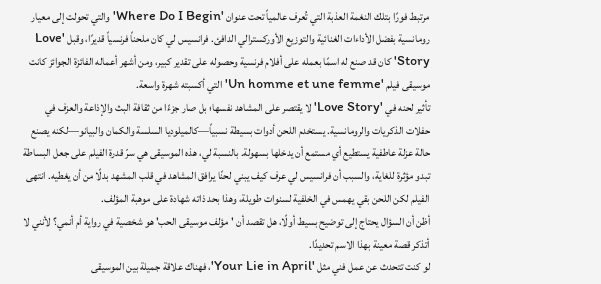مرتبط فورًا بتلك النغمة العذبة التي تُعرف عالمياً تحت عنوان 'Where Do I Begin' والتي تحولت إلى معيار رومانسية بفضل الأداءات الغنائية والتوزيع الأوركسترالي الدافئ. فرانسيس لي كان ملحناً فرنسياً قديرًا، وقبل 'Love Story' كان قد صنع له اسمًا بعمله على أفلام فرنسية وحصوله على تقدير كبير، ومن أشهر أعماله الفائزة الجوائز كانت موسيقى فيلم 'Un homme et une femme' التي أكسبته شهرة واسعة.
تأثير لحنه في 'Love Story' لا يقتصر على المشاهد نفسها؛ بل صار جزءًا من ثقافة البث والإذاعة والعزف في حفلات الذكريات والرومانسية. يستخدم اللحن أدوات بسيطة نسبياً—كالميلوديا السلسة والكمان والبيانو—لكنه يصنع حالة عزلة عاطفية يستطيع أي مستمع أن يدخلها بسهولة. بالنسبة لي، هذه الموسيقى هي سرّ قدرة الفيلم على جعل البساطة تبدو مؤثرة للغاية، والسبب أن فرانسيس لي عرف كيف يبني لحنًا يرافق المشاهد في قلب المشهد بدلًا من أن يغطيه. انتهى الفيلم لكن اللحن بقي يهمس في الخلفية لسنوات طويلة، وهذا بحد ذاته شهادة على موهبة المؤلف.
أظن أن السؤال يحتاج إلى توضيح بسيط أولًا، هل تقصد أن 'مؤلف موسيقى الحب' هو شخصية في رواية أم أنمي؟ لأنني لا أتذكر قصة معينة بهذا الاسم تحديدًا.
لو كنت تتحدث عن عمل فني مثل 'Your Lie in April'، فهناك علاقة جميلة بين الموسيقى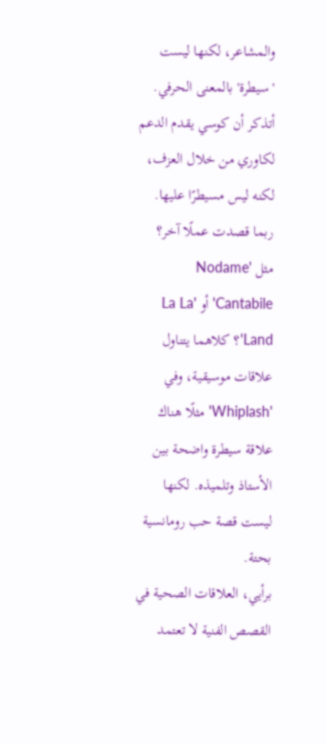والمشاعر، لكنها ليست 'سيطرة' بالمعنى الحرفي. أتذكر أن كوسي يقدم الدعم لكاوري من خلال العزف، لكنه ليس مسيطرًا عليها.
ربما قصدت عملًا آخر؟ مثل 'Nodame Cantabile' أو 'La La Land'؟ كلاهما يتناول علاقات موسيقية، وفي 'Whiplash' مثلًا هناك علاقة سيطرة واضحة بين الأستاذ وتلميذه. لكنها ليست قصة حب رومانسية بحتة.
برأيي، العلاقات الصحية في القصص الفنية لا تعتمد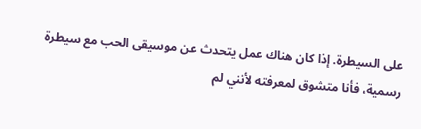على السيطرة. إذا كان هناك عمل يتحدث عن موسيقى الحب مع سيطرة رسمية، فأنا متشوق لمعرفته لأنني لم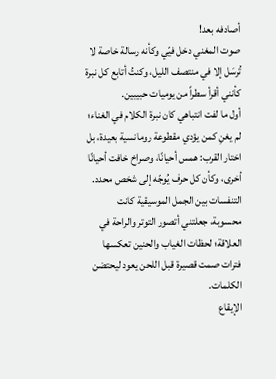أصادفه بعد!
صوت المغني دخل فيّي وكأنه رسالة خاصة لا تُرسَل إلا في منتصف الليل، وكنتُ أتابع كل نبرة كأنني أقرأ سطراً من يوميات حبيبين.
أول ما لفت انتباهي كان نبرة الكلام في الغناء؛ لم يغنِ كمن يؤدي مقطوعة رومانسية بعيدة، بل اختار القرب: همس أحيانًا، وصراخ خافت أحيانًا أخرى، وكأن كل حرف يُوجّه إلى شخص محدد. التنفسات بين الجمل الموسيقية كانت محسوبة، جعلتني أتصور التوتر والراحة في العلاقة؛ لحظات الغياب والحنين تعكسها فترات صمت قصيرة قبل اللحن يعود ليحتضن الكلمات.
الإيقاع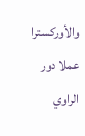والأوركسترا عملا دور الراوي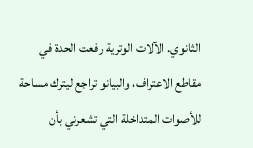الثانوي. الآلات الوترية رفعت الحدة في مقاطع الاعتراف، والبيانو تراجع ليترك مساحة للأصوات المتداخلة التي تشعرني بأن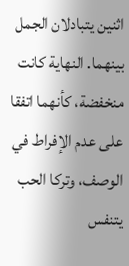اثنين يتبادلان الجمل بينهما. النهاية كانت منخفضة، كأنهما اتفقا على عدم الإفراط في الوصف، وتركا الحب يتنفس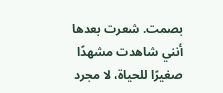بصمت. شعرت بعدها أنني شاهدت مشهدًا صغيرًا للحياة، لا مجرد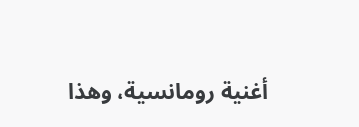أغنية رومانسية، وهذا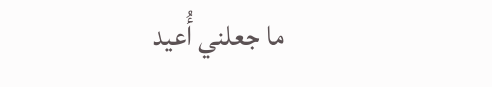ما جعلني أُعيد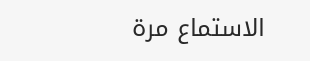الاستماع مرة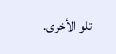تلو الأخرى.